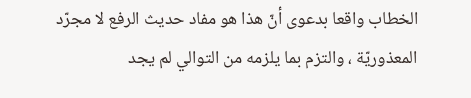الخطاب واقعا بدعوى أنّ هذا هو مفاد حديث الرفع لا مجرّد المعذوريّة ، والتزم بما يلزمه من التوالي لم يجد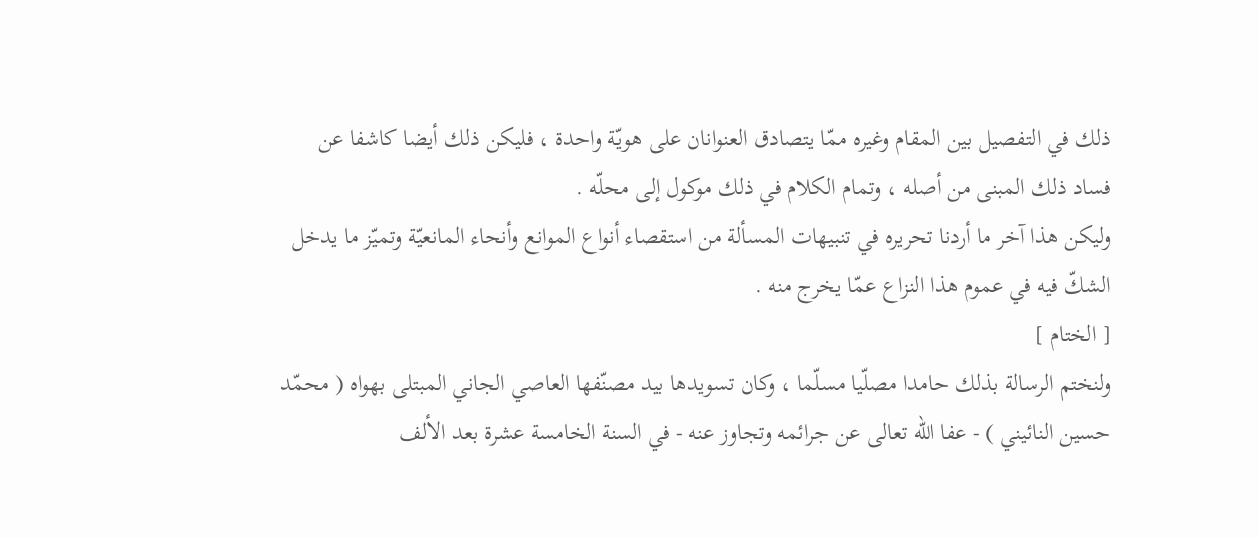ذلك في التفصيل بين المقام وغيره ممّا يتصادق العنوانان على هويّة واحدة ، فليكن ذلك أيضا كاشفا عن فساد ذلك المبنى من أصله ، وتمام الكلام في ذلك موكول إلى محلّه .
وليكن هذا آخر ما أردنا تحريره في تنبيهات المسألة من استقصاء أنواع الموانع وأنحاء المانعيّة وتميّز ما يدخل الشكّ فيه في عموم هذا النزاع عمّا يخرج منه .
[ الختام ]
ولنختم الرسالة بذلك حامدا مصلّيا مسلّما ، وكان تسويدها بيد مصنّفها العاصي الجاني المبتلى بهواه ( محمّد حسين النائيني ) - عفا اللّه تعالى عن جرائمه وتجاوز عنه - في السنة الخامسة عشرة بعد الألف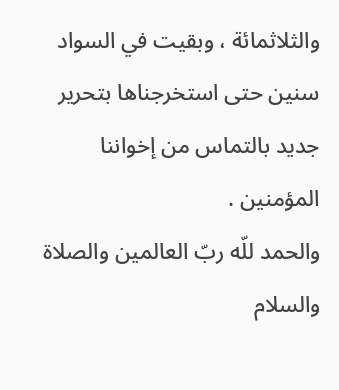والثلاثمائة ، وبقيت في السواد سنين حتى استخرجناها بتحرير جديد بالتماس من إخواننا المؤمنين .
والحمد للّه ربّ العالمين والصلاة والسلام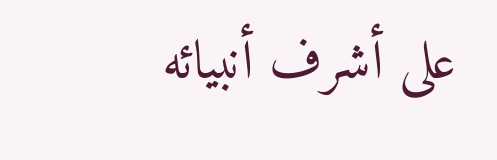على أشرف أنبيائه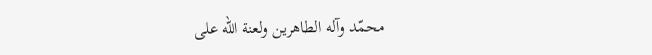محمّد وآله الطاهرين ولعنة اللّه على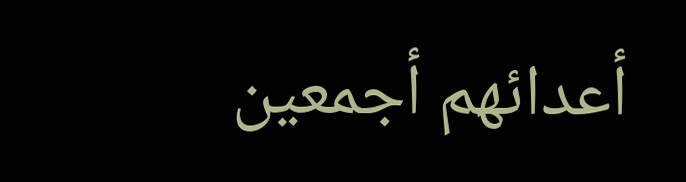أعدائهم أجمعين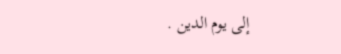إلى يوم الدين .